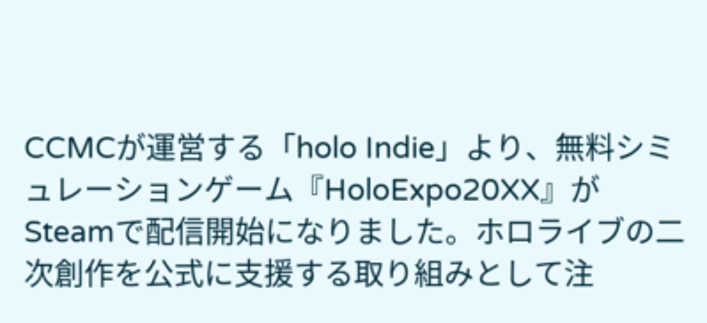CCMCが運営する「holo Indie」より、無料シミュレーションゲーム『HoloExpo20XX』がSteamで配信開始になりました。ホロライブの二次創作を公式に支援する取り組みとして注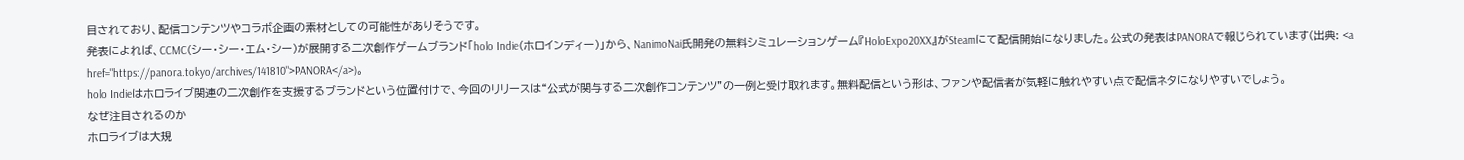目されており、配信コンテンツやコラボ企画の素材としての可能性がありそうです。
発表によれば、CCMC(シー・シー・エム・シー)が展開する二次創作ゲームブランド「holo Indie(ホロインディー)」から、NanimoNai氏開発の無料シミュレーションゲーム『HoloExpo20XX』がSteamにて配信開始になりました。公式の発表はPANORAで報じられています(出典: <a href="https://panora.tokyo/archives/141810">PANORA</a>)。
holo Indieはホロライブ関連の二次創作を支援するブランドという位置付けで、今回のリリースは“公式が関与する二次創作コンテンツ”の一例と受け取れます。無料配信という形は、ファンや配信者が気軽に触れやすい点で配信ネタになりやすいでしょう。
なぜ注目されるのか
ホロライブは大規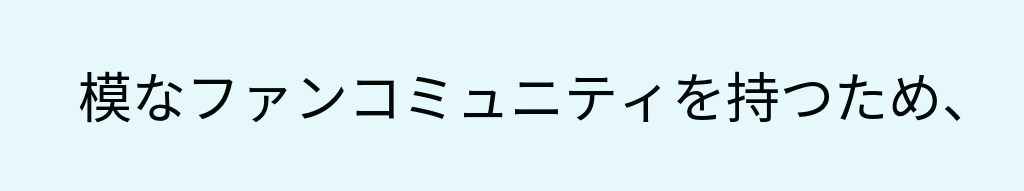模なファンコミュニティを持つため、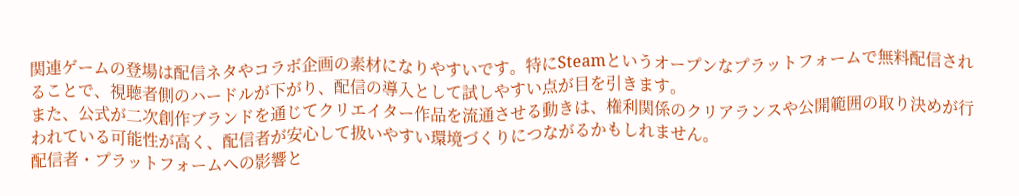関連ゲームの登場は配信ネタやコラボ企画の素材になりやすいです。特にSteamというオープンなプラットフォームで無料配信されることで、視聴者側のハードルが下がり、配信の導入として試しやすい点が目を引きます。
また、公式が二次創作ブランドを通じてクリエイター作品を流通させる動きは、権利関係のクリアランスや公開範囲の取り決めが行われている可能性が高く、配信者が安心して扱いやすい環境づくりにつながるかもしれません。
配信者・プラットフォームへの影響と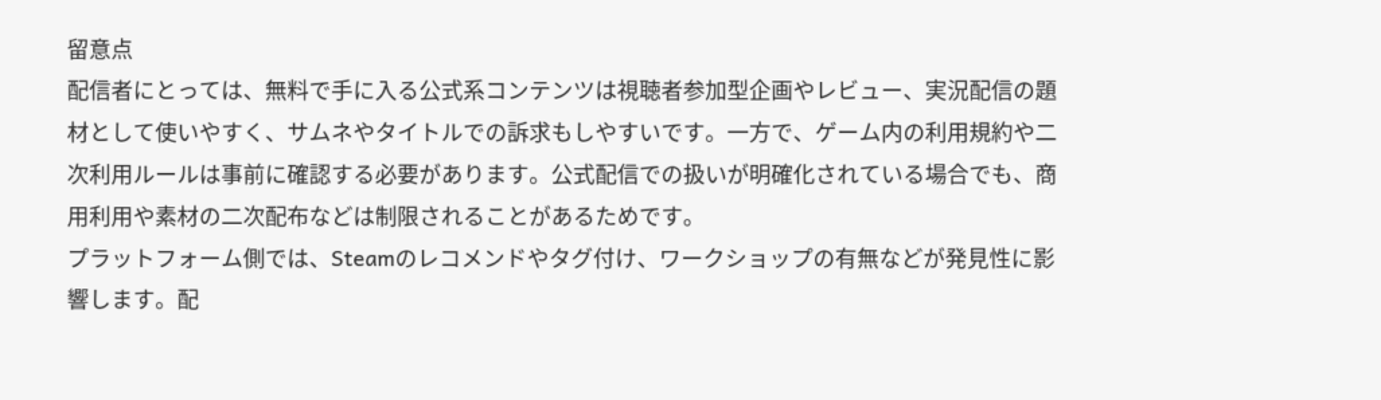留意点
配信者にとっては、無料で手に入る公式系コンテンツは視聴者参加型企画やレビュー、実況配信の題材として使いやすく、サムネやタイトルでの訴求もしやすいです。一方で、ゲーム内の利用規約や二次利用ルールは事前に確認する必要があります。公式配信での扱いが明確化されている場合でも、商用利用や素材の二次配布などは制限されることがあるためです。
プラットフォーム側では、Steamのレコメンドやタグ付け、ワークショップの有無などが発見性に影響します。配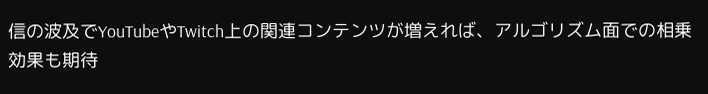信の波及でYouTubeやTwitch上の関連コンテンツが増えれば、アルゴリズム面での相乗効果も期待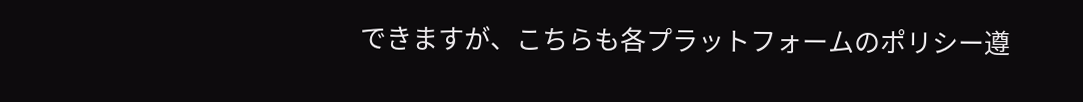できますが、こちらも各プラットフォームのポリシー遵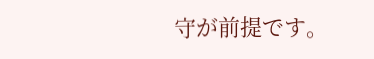守が前提です。